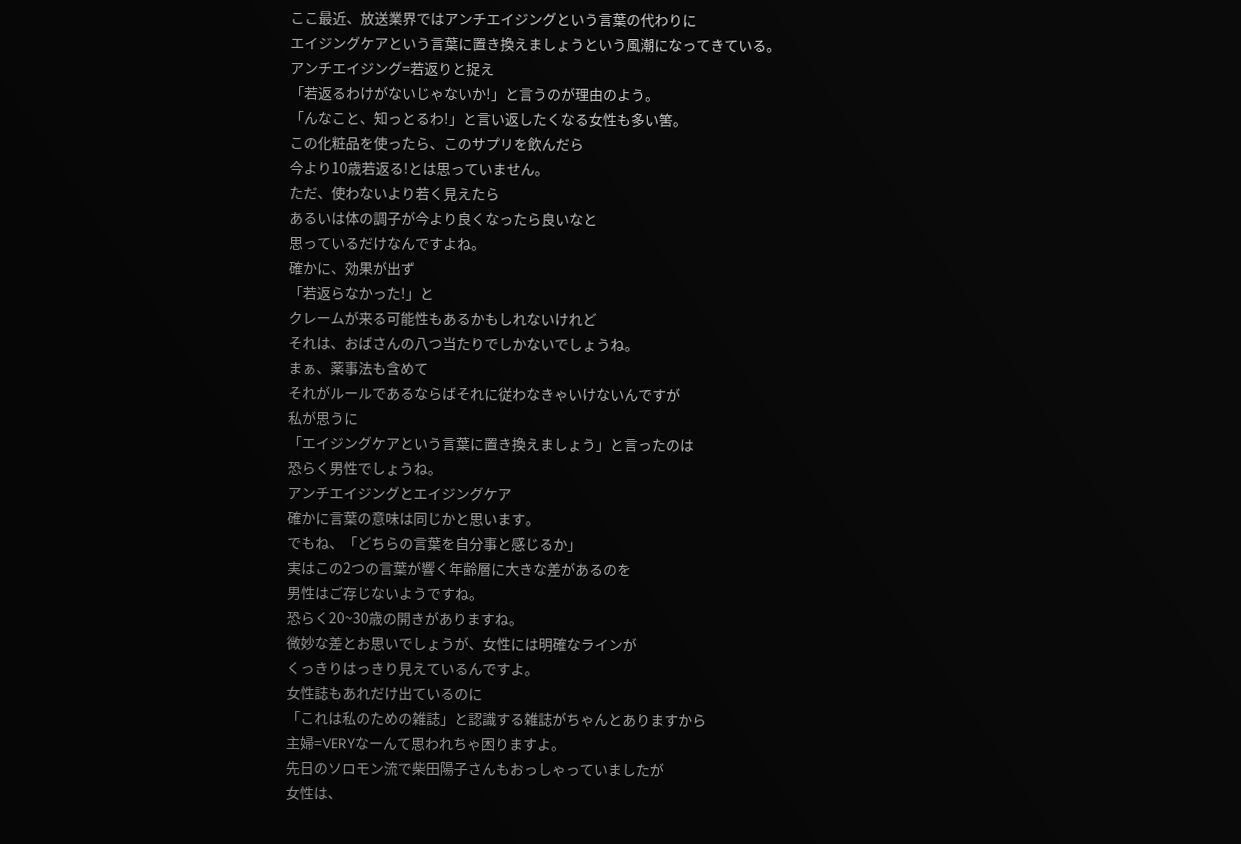ここ最近、放送業界ではアンチエイジングという言葉の代わりに
エイジングケアという言葉に置き換えましょうという風潮になってきている。
アンチエイジング=若返りと捉え
「若返るわけがないじゃないか!」と言うのが理由のよう。
「んなこと、知っとるわ!」と言い返したくなる女性も多い筈。
この化粧品を使ったら、このサプリを飲んだら
今より10歳若返る!とは思っていません。
ただ、使わないより若く見えたら
あるいは体の調子が今より良くなったら良いなと
思っているだけなんですよね。
確かに、効果が出ず
「若返らなかった!」と
クレームが来る可能性もあるかもしれないけれど
それは、おばさんの八つ当たりでしかないでしょうね。
まぁ、薬事法も含めて
それがルールであるならばそれに従わなきゃいけないんですが
私が思うに
「エイジングケアという言葉に置き換えましょう」と言ったのは
恐らく男性でしょうね。
アンチエイジングとエイジングケア
確かに言葉の意味は同じかと思います。
でもね、「どちらの言葉を自分事と感じるか」
実はこの2つの言葉が響く年齢層に大きな差があるのを
男性はご存じないようですね。
恐らく20~30歳の開きがありますね。
微妙な差とお思いでしょうが、女性には明確なラインが
くっきりはっきり見えているんですよ。
女性誌もあれだけ出ているのに
「これは私のための雑誌」と認識する雑誌がちゃんとありますから
主婦=VERYなーんて思われちゃ困りますよ。
先日のソロモン流で柴田陽子さんもおっしゃっていましたが
女性は、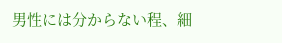男性には分からない程、細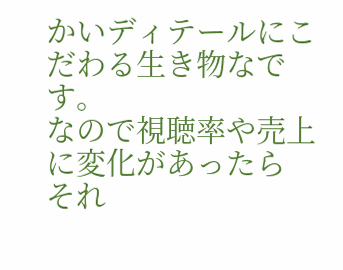かいディテールにこだわる生き物なです。
なので視聴率や売上に変化があったら
それ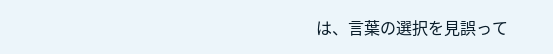は、言葉の選択を見誤って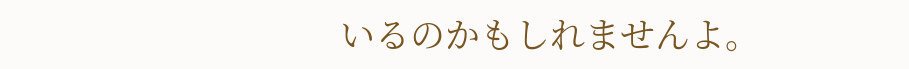いるのかもしれませんよ。